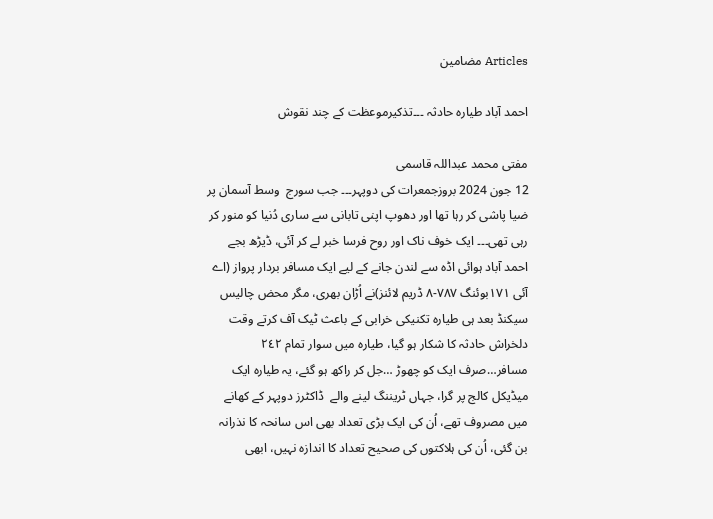Articles مضامین

احمد آباد طیارہ حادثہ ۔۔۔تذکیرموعظت کے چند نقوش

مفتی محمد عبداللہ قاسمی
12 جون 2024 بروزجمعرات کی دوپہر۔۔۔ جب سورج  وسط آسمان پر ضیا پاشی کر رہا تھا اور دھوپ اپنی تابانی سے ساری دُنیا کو منور کر رہی تھی۔۔۔ ایک خوف ناک اور روح فرسا خبر لے کر آئی، ڈیڑھ بجے احمد آباد ہوائی اڈہ سے لندن جانے کے لیے ایک مسافر بردار پرواز (اے آئی ١٧١بوئنگ ٧٨٧-٨ ڈریم لائنز)نے اُڑان بھری، مگر محض چالیس سیکنڈ بعد ہی طیارہ تکنیکی خرابی کے باعث ٹیک آف کرتے وقت دلخراش حادثہ کا شکار ہو گیا، طیارہ میں سوار تمام ٢٤٢ مسافر…صرف ایک کو چھوڑ …جل کر راکھ ہو گئے، یہ طیارہ ایک میڈیکل کالج پر گرا، جہاں ٹریننگ لینے والے  ڈاکٹرز دوپہر کے کھانے میں مصروف تھے، اُن کی ایک بڑی تعداد بھی اس سانحہ کا نذرانہ بن گئی، اُن کی ہلاکتوں کی صحیح تعداد کا اندازہ نہیں، ابھی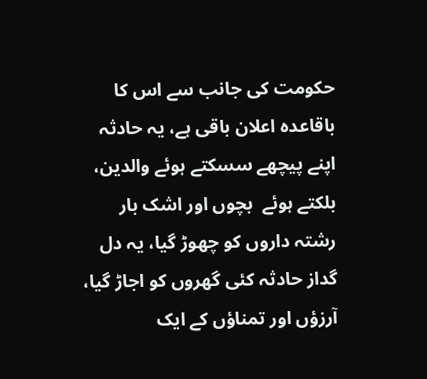حکومت کی جانب سے اس کا باقاعدہ اعلان باقی ہے، یہ حادثہ اپنے پیچھے سسکتے ہوئے والدین، بلکتے ہوئے  بچوں اور اشک بار رشتہ داروں کو چھوڑ گیا، یہ دل گداز حادثہ کئی گھروں کو اجاڑ گیا، آرزؤں اور تمناؤں کے ایک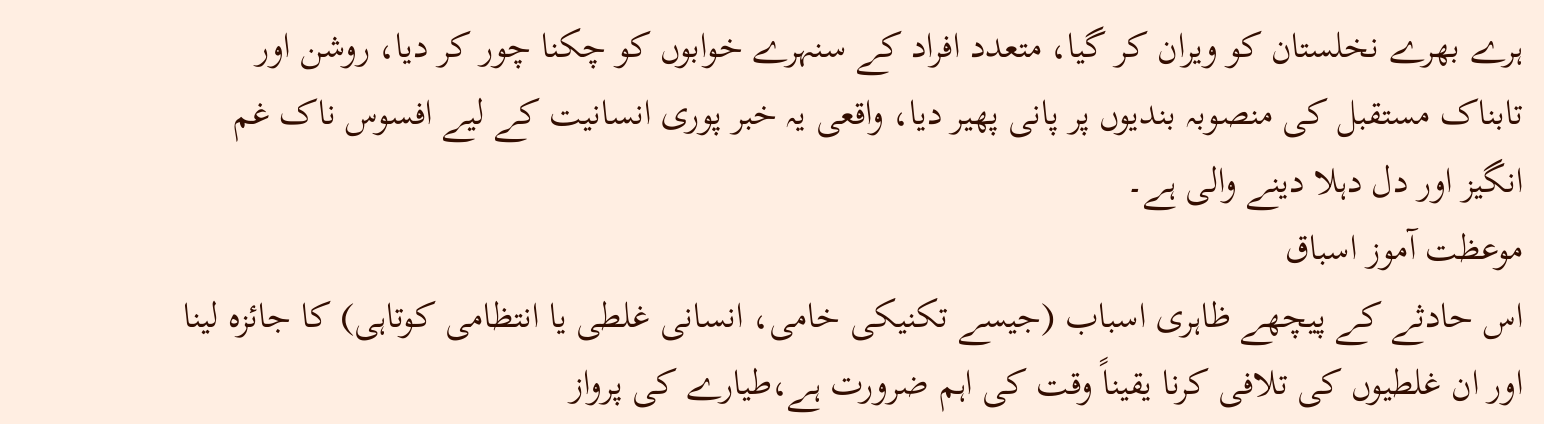ہرے بھرے نخلستان کو ویران کر گیا، متعدد افراد کے سنہرے خوابوں کو چکنا چور کر دیا، روشن اور تابناک مستقبل کی منصوبہ بندیوں پر پانی پھیر دیا، واقعی یہ خبر پوری انسانیت کے لیے افسوس ناک غم انگیز اور دل دہلا دینے والی ہے۔
موعظت آموز اسباق
اس حادثے کے پیچھے ظاہری اسباب (جیسے تکنیکی خامی، انسانی غلطی یا انتظامی کوتاہی) کا جائزہ لینا اور ان غلطیوں کی تلافی کرنا یقیناً وقت کی اہم ضرورت ہے،طیارے کی پرواز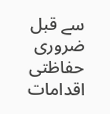سے قبل ضروری حفاظتی اقدامات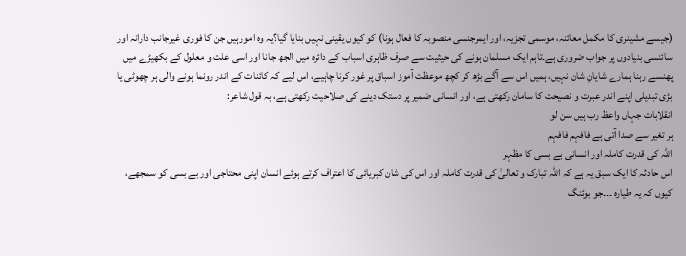(جیسے مشینری کا مکمل معائنہ، موسمی تجزیہ، اور ایمرجنسی منصوبہ کا فعال ہونا) کو کیوں یقینی نہیں بنایا گیا؟یہ وہ امورہیں جن کا فوری غیرجانب دارانہ اور سائنسی بنیادوں پر جواب ضروری ہے۔تاہم ایک مسلمان ہونے کی حیثیت سے صرف ظاہری اسباب کے دائرہ میں الجھ جانا اور اسی علت و معلول کے بکھیڑے میں پھنسے رہنا ہمارے شایانِ شان نہیں، ہمیں اس سے آگے بڑھ کر کچھ موعظت آموز اسباق پر غور کرنا چاہیے، اس لیے کہ کائنات کے اندر رونما ہونے والی ہر چھوٹی یا بڑی تبدیلی اپنے اندر عبرت و نصیحت کا سامان رکھتی ہے، اور انسانی ضمیر پر دستک دینے کی صلاحیت رکھتی ہے، بہ قول شاعر:
انقلابات جہاں واعظ رب ہیں سن لو
ہر تغیر سے صدا آتی ہے فافہم فافہم
اللہ کی قدرت کاملہ اور انسانی بے بسی کا مظہر
اس حادثہ کا ایک سبق یہ ہے کہ اللہ تبارک و تعالیٰ کی قدرت کاملہ اور اس کی شان کبریائی کا اعتراف کرتے ہوئے انسان اپنی محتاجی اور بے بسی کو سمجھے، کیوں کہ یہ طیارہ ۔۔۔جو بوئنگ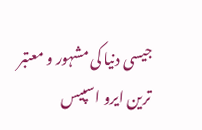جیسی دنیا کی مشہور و معتبر ترین ایرو اسپیس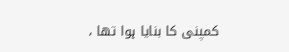کمپنی کا بنایا ہوا تھا ،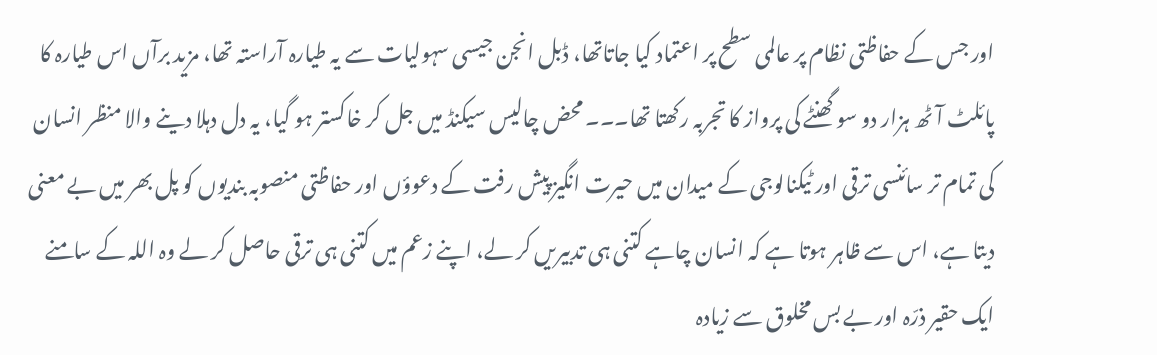اور جس کے حفاظتی نظام پر عالمی سطح پر اعتماد کیا جاتاتھا، ڈبل انجن جیسی سہولیات سے یہ طیارہ آراستہ تھا، مزید برآں اس طیارہ کا پائلٹ آٹھ ہزار دو سو گھنٹے کی پرواز کا تجربہ رکھتا تھا۔۔۔ محض چالیس سیکنڈ میں جل کر خاکستر ہو گیا، یہ دل دہلا دینے والا منظر انسان کی تمام تر سائنسی ترقی اور ٹیکنالوجی کے میدان میں حیرت انگیز پیش رفت کے دعوؤں اور حفاظتی منصوبہ بندیوں کو پل بھر میں بے معنی دیتا ہے، اس سے ظاہر ہوتا ہے کہ انسان چاہے کتنی ہی تدبیریں کر لے، اپنے زعم میں کتنی ہی ترقی حاصل کر لے وہ اللہ کے سامنے ایک حقیر ذرّہ اور بے بس مخلوق سے زیادہ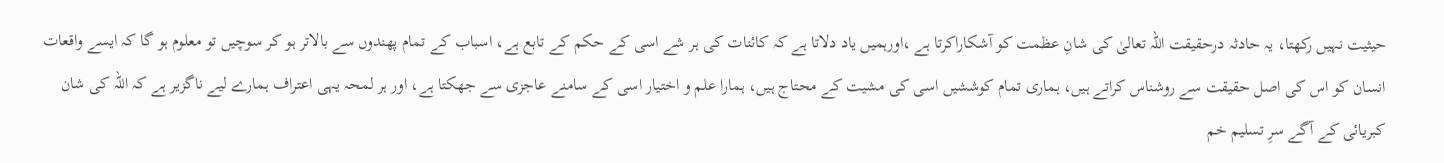حیثیت نہیں رکھتا، یہ حادثہ درحقیقت اللہ تعالیٰ کی شانِ عظمت کو آشکاراکرتا ہے ،اورہمیں یاد دلاتا ہے کہ کائنات کی ہر شے اسی کے حکم کے تابع ہے، اسباب کے تمام پھندوں سے بالاتر ہو کر سوچیں تو معلوم ہو گا کہ ایسے واقعات انسان کو اس کی اصل حقیقت سے روشناس کراتے ہیں، ہماری تمام کوششیں اسی کی مشیت کے محتاج ہیں، ہمارا علم و اختیار اسی کے سامنے عاجزی سے جھکتا ہے، اور ہر لمحہ یہی اعتراف ہمارے لیے ناگزیر ہے کہ اللہ کی شان کبریائی کے آگے سرِ تسلیم خم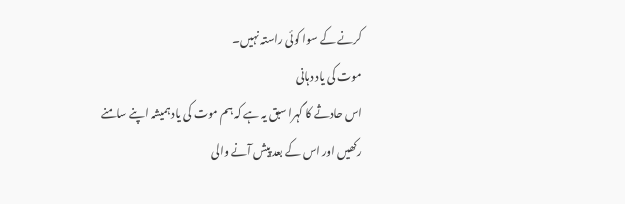کرنے کے سوا کوئی راستہ نہیں۔
موت کی یاد دہانی
اس حادثے کا گہرا سبق یہ ہے کہ ہم موت کی یاد ہمیشہ اپنے سامنے رکھیں اور اس کے بعد پیش آنے والی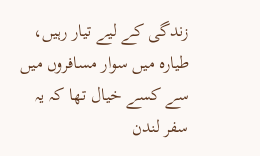زندگی کے لیے تیار رہیں، طیارہ میں سوار مسافروں میں سے کسے خیال تھا کہ یہ سفر لندن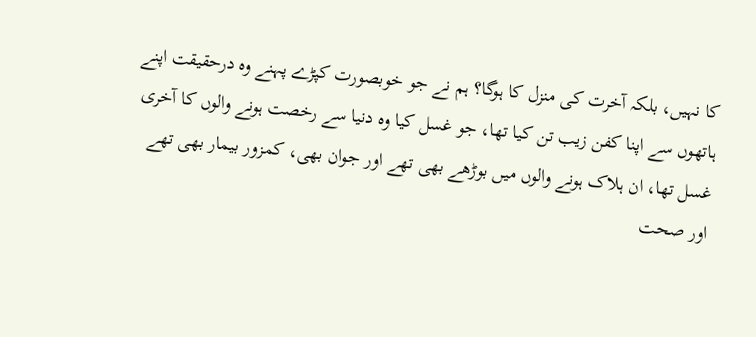کا نہیں، بلکہ آخرت کی منزل کا ہوگا؟ ہم نے جو خوبصورت کپڑے پہنے وہ درحقیقت اپنے ہاتھوں سے اپنا کفن زیب تن کیا تھا، جو غسل کیا وہ دنیا سے رخصت ہونے والوں کا آخری غسل تھا، ان ہلاک ہونے والوں میں بوڑھے بھی تھے اور جوان بھی، کمزور بیمار بھی تھے اور صحت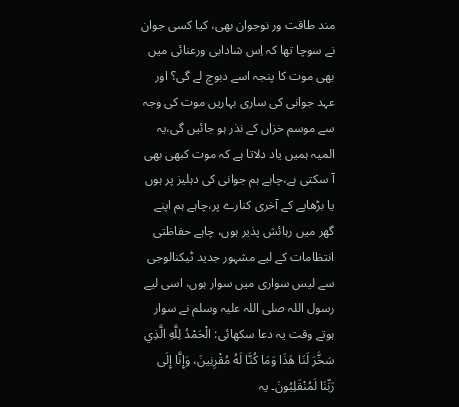مند طاقت ور نوجوان بھی، کیا کسی جوان نے سوچا تھا کہ اِس شادابی ورعنائی میں بھی موت کا پنجہ اسے دبوچ لے گی؟ اور عہد جوانی کی ساری بہاریں موت کی وجہ سے موسم خزاں کے نذر ہو جائیں گی،یہ المیہ ہمیں یاد دلاتا ہے کہ موت کبھی بھی آ سکتی ہے،چاہے ہم جوانی کی دہلیز پر ہوں یا بڑھاپے کے آخری کنارے پر،چاہے ہم اپنے گھر میں رہائش پذیر ہوں، چاہے حفاظتی انتظامات کے لیے مشہور جدید ٹیکنالوجی سے لیس سواری میں سوار ہوں، اسی لیے رسول اللہ صلی اللہ علیہ وسلم نے سوار ہوتے وقت یہ دعا سکھائی: الْحَمْدُ لِلَّهِ الَّذِي سَخَّرَ لَنَا هَذَا وَمَا كُنَّا لَهُ مُقْرِنِينَ، وَإِنَّا إِلَى رَبِّنَا لَمُنْقَلِبُونَ۔ یہ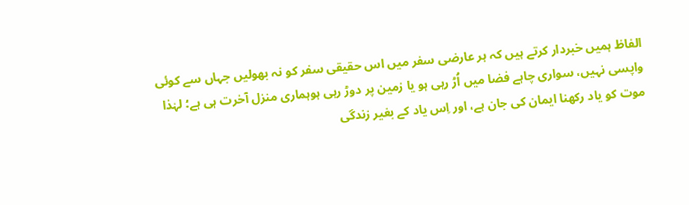الفاظ ہمیں خبردار کرتے ہیں کہ ہر عارضی سفر میں اس حقیقی سفر کو نہ بھولیں جہاں سے کوئی واپسی نہیں، سواری چاہے فضا میں اُڑ رہی ہو یا زمین پر دوڑ رہی ہوہماری منزل آخرت ہی ہے؛ لہٰذا موت کو یاد رکھنا ایمان کی جان ہے، اور اِس یاد کے بغیر زندگی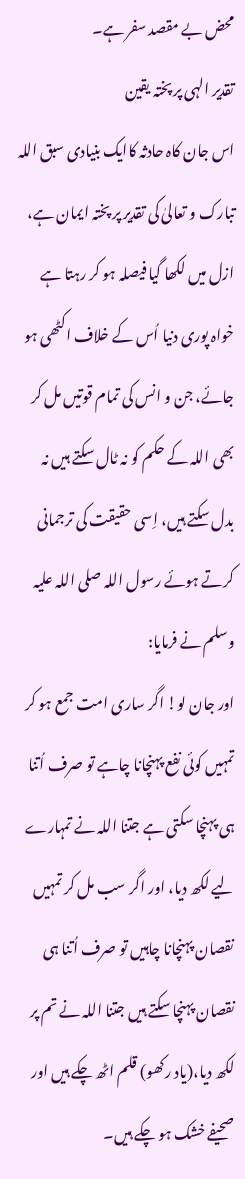محض بے مقصد سفر ہے۔
تقدیر الہی پر پختہ یقین
اس جان کاہ حادثہ کاایک بنیادی سبق اللہ تبارک و تعالیٰ کی تقدیر پر پختہ ایمان ہے، ازل میں لکھا گیا فیصلہ ہو کر رہتا ہے خواہ پوری دنیا اُس کے خلاف اکٹھی ہو جائے، جن و انس کی تمام قوتیں مل کر بھی اللہ کے حکم کو نہ ٹال سکتے ہیں نہ بدل سکتے ہیں، اِسی حقیقت کی ترجمانی کرتے ہوئے رسول اللہ صلی اللہ علیہ وسلم نے فرمایا:
اور جان لو! اگر ساری امت جمع ہو کر تمہیں کوئی نفع پہنچانا چاہے تو صرف اُتنا ہی پہنچا سکتی ہے جتنا اللہ نے تمہارے لیے لکھ دیا، اور اگر سب مل کر تمہیں نقصان پہنچانا چاہیں تو صرف اُتنا ہی نقصان پہنچا سکتے ہیں جتنا اللہ نے تم پر لکھ دیا،(یاد رکھو) قلم اٹھ چکے ہیں اور صحیفے خشک ہو چکے ہیں۔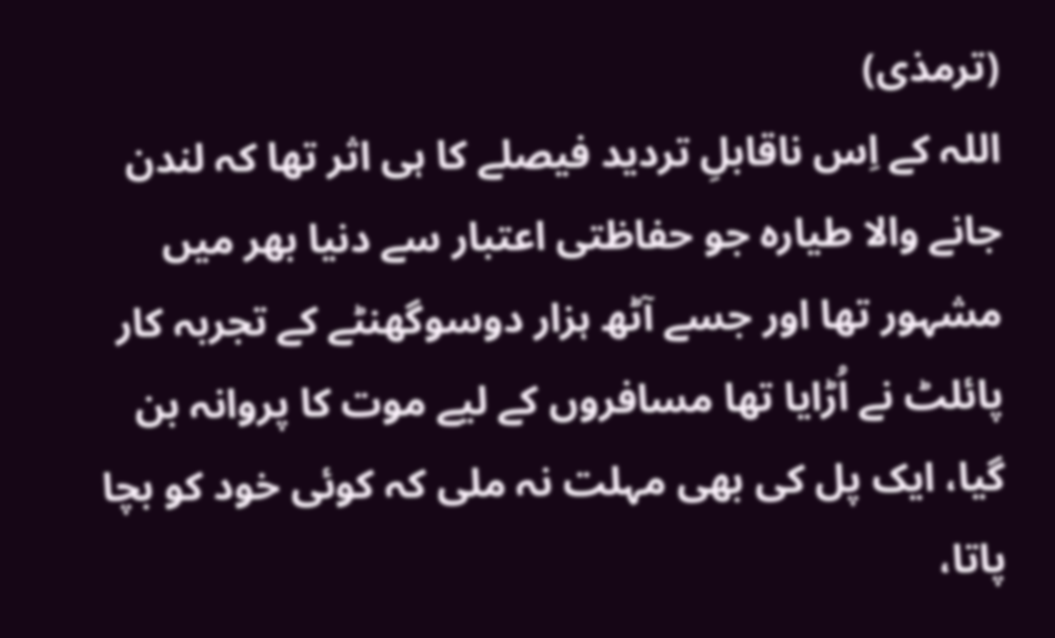(ترمذی)
اللہ کے اِس ناقابلِ تردید فیصلے کا ہی اثر تھا کہ لندن جانے والا طیارہ جو حفاظتی اعتبار سے دنیا بھر میں مشہور تھا اور جسے آٹھ ہزار دوسوگھنٹے کے تجربہ کار پائلٹ نے اُڑایا تھا مسافروں کے لیے موت کا پروانہ بن گیا، ایک پل کی بھی مہلت نہ ملی کہ کوئی خود کو بچا پاتا،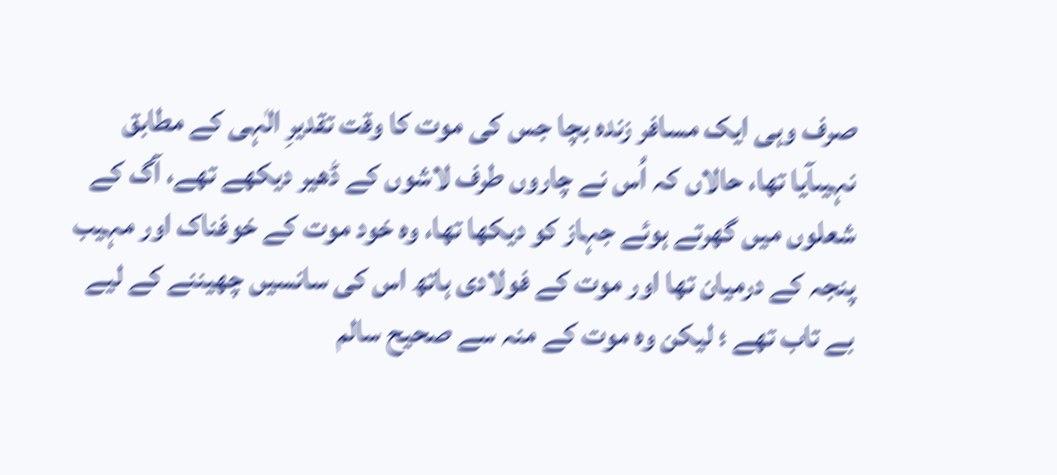صرف وہی ایک مسافر زندہ بچا جس کی موت کا وقت تقدیرِ الٰہی کے مطابق نہیںآیا تھا، حالاں کہ اُس نے چاروں طرف لاشوں کے ڈھیر دیکھے تھے، آگ کے شعلوں میں گھرتے ہوئے جہاز کو دیکھا تھا، وہ خود موت کے خوفناک اور مہیب پنجہ کے درمیان تھا اور موت کے فولادی ہاتھ اس کی سانسیں چھیننے کے لیے بے تاب تھے ؛ لیکن وہ موت کے منہ سے صحیح سالم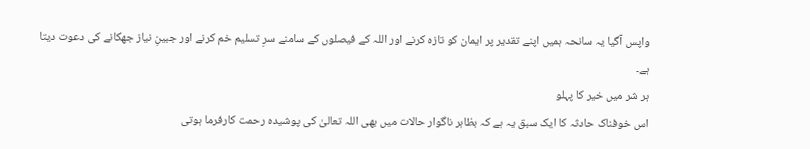واپس آگیا یہ سانحہ ہمیں اپنے تقدیر پر ایمان کو تازہ کرنے اور اللہ کے فیصلوں کے سامنے سرِ تسلیم خم کرنے اور جبینِ نیاز جھکانے کی دعوت دیتا ہے۔
ہر شر میں خیر کا پہلو
اس خوفناک حادثہ کا ایک سبق یہ ہے کہ بظاہر ناگوار حالات میں بھی اللہ تعالیٰ کی پوشیدہ رحمت کارفرما ہوتی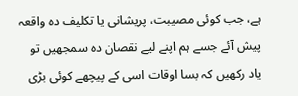ہے، جب کوئی مصیبت، پریشانی یا تکلیف دہ واقعہ پیش آئے جسے ہم اپنے لیے نقصان دہ سمجھیں تو یاد رکھیں کہ بسا اوقات اسی کے پیچھے کوئی بڑی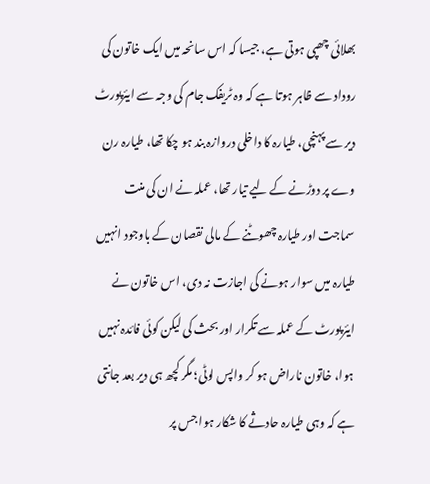بھلائی چھپی ہوتی ہے، جیسا کہ اس سانحہ میں ایک خاتون کی روداد سے ظاہر ہوتا ہے کہ وہ ٹریفک جام کی وجہ سے ایئرپورٹ دیر سے پہنچی، طیارہ کا داخلی دروازہ بند ہو چکا تھا، طیارہ رن وے پر دوڑنے کے لیے تیار تھا، عملہ نے ان کی منت سماجت اور طیارہ چھوٹنے کے مالی نقصان کے باوجود انہیں طیارہ میں سوار ہونے کی اجازت نہ دی، اس خاتون نے ایئرپورٹ کے عملہ سے تکرار اور بحث کی لیکن کوئی فائدہ نہیں ہوا، خاتون ناراض ہو کر واپس لوٹی؛ مگر کچھ ہی دیر بعد جانتی ہے کہ وہی طیارہ حادثے کا شکار ہوا جس پر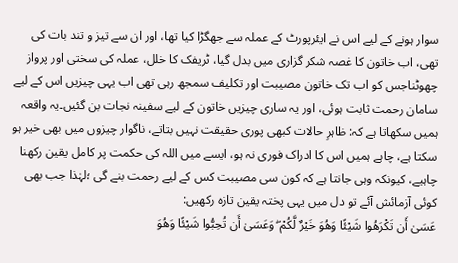سوار ہونے کے لیے اس نے ایئرپورٹ کے عملہ سے جھگڑا کیا تھا، اور ان سے تیز و تند بات کی تھی، اب خاتون کا غصہ شکر گزاری میں بدل گیا، ٹریفک کا خلل، عملہ کی سختی اور پرواز چھوٹناجس کو اب تک خاتون مصیبت اور تکلیف سمجھ رہی تھی اب یہی چیزیں اس کے لیے سامان رحمت ثابت ہوئی، اور یہ ساری چیزیں خاتون کے لیے سفینہ نجات بن گئیں۔یہ واقعہ ہمیں سکھاتا ہے کہ: ظاہرِ حالات کبھی پوری حقیقت نہیں بتاتے، ناگوار چیزوں میں بھی خیر ہو سکتا ہے، چاہے ہمیں اس کا ادراک فوری نہ ہو، ایسے میں اللہ کی حکمت پر کامل یقین رکھنا چاہیے، کیونکہ وہی جانتا ہے کہ کون سی مصیبت کس کے لیے رحمت بنے گی ؛لہٰذا جب بھی کوئی آزمائش آئے تو دل میں یہی پختہ یقین تازہ رکھیں:
عَسَىٰ أَن تَكْرَهُوا شَيْئًا وَهُوَ خَيْرٌ لَّكُمْ ۖ وَعَسَىٰ أَن تُحِبُّوا شَيْئًا وَهُوَ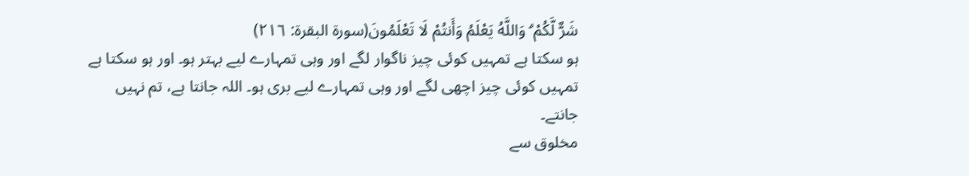شَرٌّ لَّكُمْ ۗ وَاللَّهُ يَعْلَمُ وَأَنتُمْ لَا تَعْلَمُونَ(سورۃ البقرۃ: ٢١٦)
ہو سکتا ہے تمہیں کوئی چیز ناگوار لگے اور وہی تمہارے لیے بہتر ہو۔ اور ہو سکتا ہے تمہیں کوئی چیز اچھی لگے اور وہی تمہارے لیے بری ہو۔ اللہ جانتا ہے، تم نہیں جانتے۔
مخلوق سے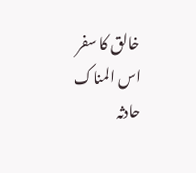خالق کا سفر
اس المناک حادثہ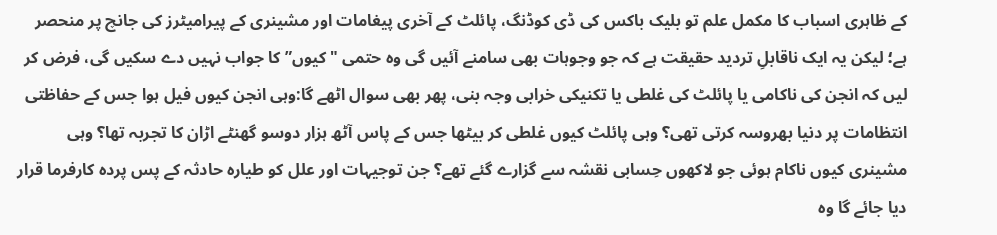کے ظاہری اسباب کا مکمل علم تو بلیک باکس کی ڈی کوڈنگ، پائلٹ کے آخری پیغامات اور مشینری کے پیرامیٹرز کی جانچ پر منحصر ہے؛ لیکن یہ ایک ناقابلِ تردید حقیقت ہے کہ جو وجوہات بھی سامنے آئیں گی وہ حتمی "کیوں” کا جواب نہیں دے سکیں گی، فرض کر لیں کہ انجن کی ناکامی یا پائلٹ کی غلطی یا تکنیکی خرابی وجہ بنی، پھر بھی سوال اٹھے گا:وہی انجن کیوں فیل ہوا جس کے حفاظتی انتظامات پر دنیا بھروسہ کرتی تھی؟ وہی پائلٹ کیوں غلطی کر بیٹھا جس کے پاس آٹھ ہزار دوسو گھنٹے اڑان کا تجربہ تھا؟ وہی مشینری کیوں ناکام ہوئی جو لاکھوں حِسابی نقشہ سے گزارے گئے تھے؟ جن توجیہات اور علل کو طیارہ حادثہ کے پس پردہ کارفرما قرار دیا جائے گا وہ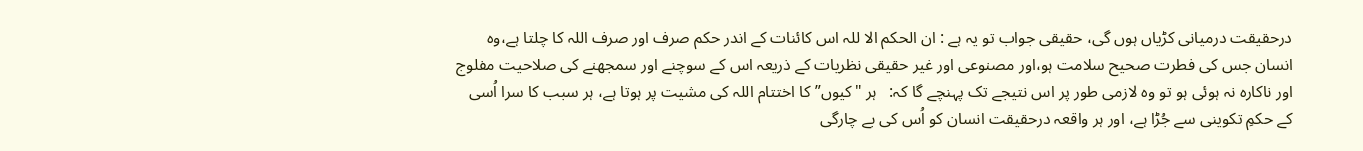درحقیقت درمیانی کڑیاں ہوں گی، حقیقی جواب تو یہ ہے : ان الحکم الا للہ اس کائنات کے اندر حکم صرف اور صرف اللہ کا چلتا ہے،وہ انسان جس کی فطرت صحیح سلامت ہو،اور مصنوعی اور غیر حقیقی نظریات کے ذریعہ اس کے سوچنے اور سمجھنے کی صلاحیت مفلوج اور ناکارہ نہ ہوئی ہو تو وہ لازمی طور پر اس نتیجے تک پہنچے گا کہ:   ہر "کیوں” کا اختتام اللہ کی مشیت پر ہوتا ہے، ہر سبب کا سرا اُسی کے حکمِ تکوینی سے جُڑا ہے، اور ہر واقعہ درحقیقت انسان کو اُس کی بے چارگی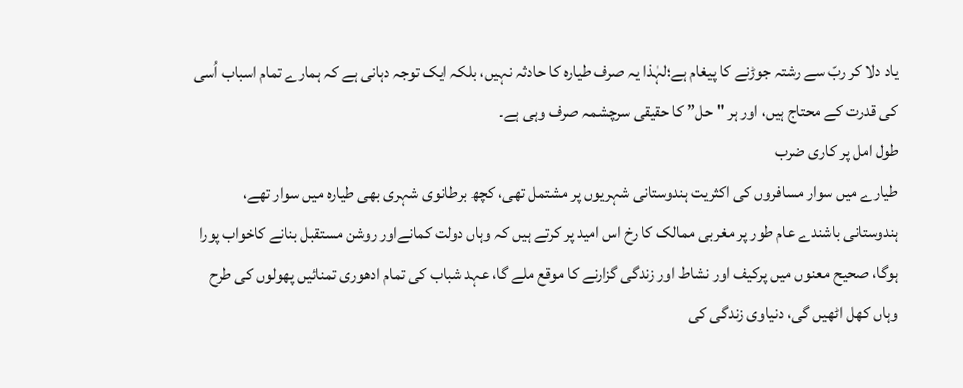یاد دلا کر ربّ سے رشتہ جوڑنے کا پیغام ہے؛لہٰذا یہ صرف طیارہ کا حادثہ نہیں، بلکہ ایک توجہ دہانی ہے کہ ہمارے تمام اسباب اُسی کی قدرت کے محتاج ہیں، اور ہر "حل” کا حقیقی سرچشمہ صرف وہی ہے۔
طول امل پر کاری ضرب
طیارے میں سوار مسافروں کی اکثریت ہندوستانی شہریوں پر مشتمل تھی، کچھ برطانوی شہری بھی طیارہ میں سوار تھے، ہندوستانی باشندے عام طور پر مغربی ممالک کا رخ اس امید پر کرتے ہیں کہ وہاں دولت کمانےاور روشن مستقبل بنانے کاخواب پورا ہوگا، صحیح معنوں میں پرکیف اور نشاط اور زندگی گزارنے کا موقع ملے گا، عہد شباب کی تمام ادھوری تمنائیں پھولوں کی طرح وہاں کھل اٹھیں گی، دنیاوی زندگی کی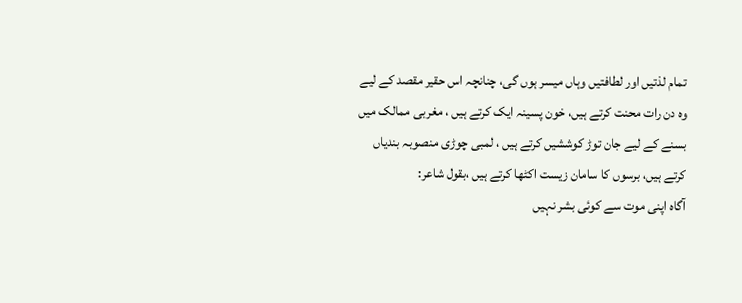تمام لذتیں اور لطافتیں وہاں میسر ہوں گی، چنانچہ اس حقیر مقصد کے لیے وہ دن رات محنت کرتے ہیں، خون پسینہ ایک کرتے ہیں ، مغربی ممالک میں بسنے کے لیے جان توڑ کوششیں کرتے ہیں ، لمبی چوڑی منصوبہ بندیاں کرتے ہیں، برسوں کا سامان زیست اکٹھا کرتے ہیں ،بقول شاعر:
آگاہ اپنی موت سے کوئی بشر نہیں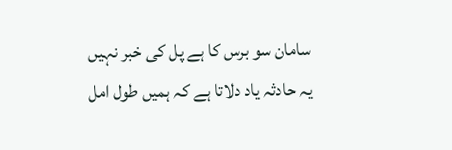سامان سو برس کا ہے پل کی خبر نہیں
یہ حادثہ یاد دلاتا ہے کہ ہمیں طول امل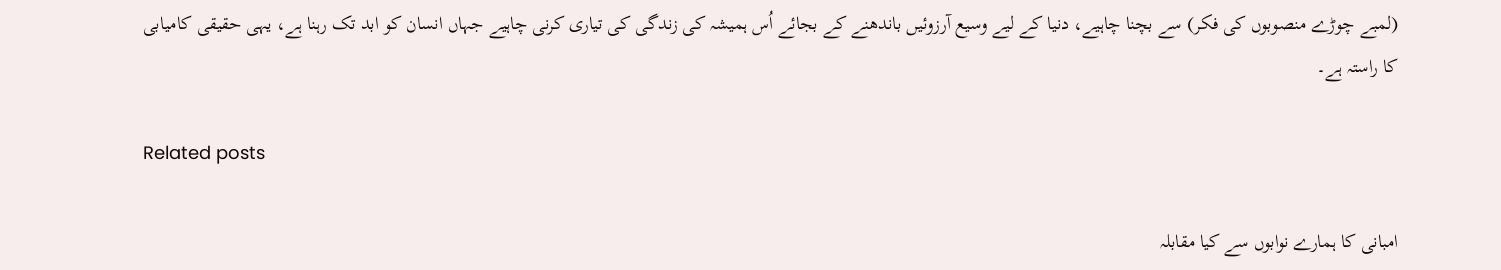(لمبے چوڑے منصوبوں کی فکر) سے بچنا چاہیے، دنیا کے لیے وسیع آرزوئیں باندھنے کے بجائے اُس ہمیشہ کی زندگی کی تیاری کرنی چاہیے جہاں انسان کو ابد تک رہنا ہے، یہی حقیقی کامیابی کا راستہ ہے۔

Related posts

امبانی کا ہمارے نوابوں سے کیا مقابلہ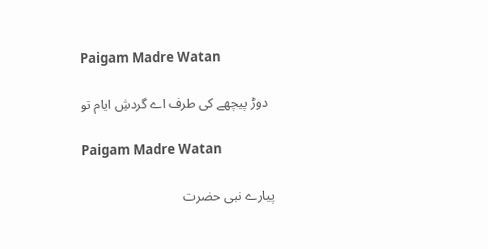Paigam Madre Watan

  دوڑ پیچھے کی طرف اے گردشِ ایام تو

Paigam Madre Watan

پیارے نبی حضرت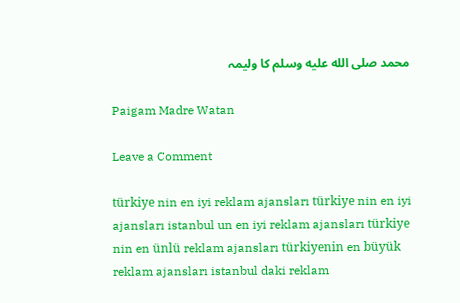محمد صلى الله عليه وسلم کا ولیمہ

Paigam Madre Watan

Leave a Comment

türkiye nin en iyi reklam ajansları türkiye nin en iyi ajansları istanbul un en iyi reklam ajansları türkiye nin en ünlü reklam ajansları türkiyenin en büyük reklam ajansları istanbul daki reklam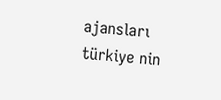ajansları türkiye nin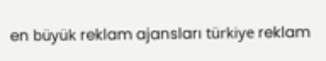en büyük reklam ajansları türkiye reklam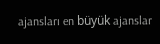ajansları en büyük ajanslar